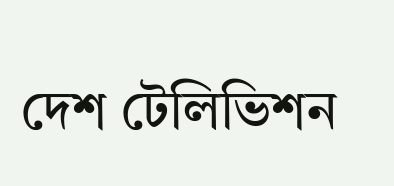দেশ টেলিভিশন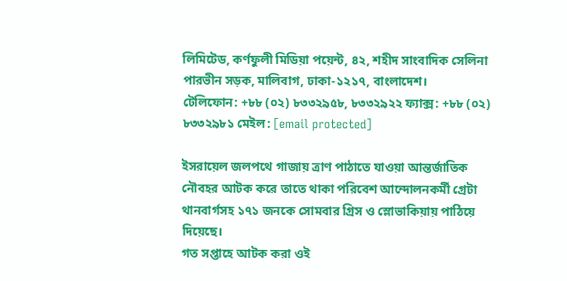লিমিটেড, কর্ণফুলী মিডিয়া পয়েন্ট, ৪২, শহীদ সাংবাদিক সেলিনা পারভীন সড়ক, মালিবাগ, ঢাকা-১২১৭, বাংলাদেশ।
টেলিফোন: +৮৮ (০২) ৮৩৩২৯৫৮, ৮৩৩২৯২২ ফ্যাক্স: +৮৮ (০২) ৮৩৩২৯৮১ মেইল: [email protected]

ইসরায়েল জলপথে গাজায় ত্রাণ পাঠাতে যাওয়া আন্তর্জাতিক নৌবহর আটক করে তাতে থাকা পরিবেশ আন্দোলনকর্মী গ্রেটা থানবার্গসহ ১৭১ জনকে সোমবার গ্রিস ও স্লোভাকিয়ায় পাঠিয়ে দিয়েছে।
গত সপ্তাহে আটক করা ওই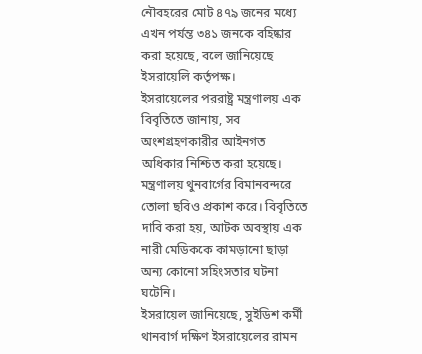নৌবহরের মোট ৪৭৯ জনের মধ্যে এখন পর্যন্ত ৩৪১ জনকে বহিষ্কার করা হয়েছে, বলে জানিয়েছে ইসরায়েলি কর্তৃপক্ষ।
ইসরায়েলের পররাষ্ট্র মন্ত্রণালয় এক বিবৃতিতে জানায়, সব অংশগ্রহণকারীর আইনগত অধিকার নিশ্চিত করা হয়েছে। মন্ত্রণালয় থুনবার্গের বিমানবন্দরে তোলা ছবিও প্রকাশ করে। বিবৃতিতে দাবি করা হয়, আটক অবস্থায় এক নারী মেডিককে কামড়ানো ছাড়া অন্য কোনো সহিংসতার ঘটনা ঘটেনি।
ইসরায়েল জানিয়েছে, সুইডিশ কর্মী থানবার্গ দক্ষিণ ইসরায়েলের রামন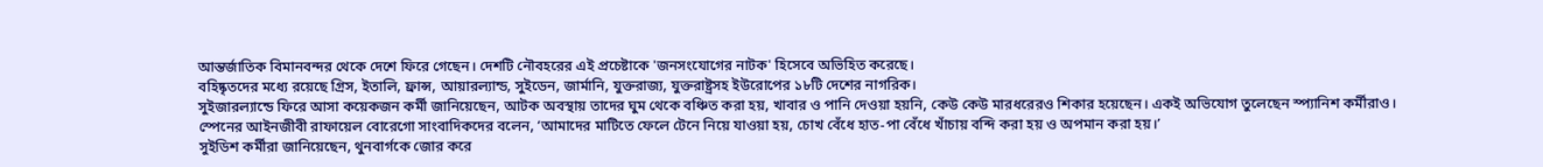আন্তর্জাতিক বিমানবন্দর থেকে দেশে ফিরে গেছেন। দেশটি নৌবহরের এই প্রচেষ্টাকে 'জনসংযোগের নাটক' হিসেবে অভিহিত করেছে।
বহিষ্কৃতদের মধ্যে রয়েছে গ্রিস, ইতালি, ফ্রান্স, আয়ারল্যান্ড, সুইডেন, জার্মানি, যুক্তরাজ্য, যুক্তরাষ্ট্রসহ ইউরোপের ১৮টি দেশের নাগরিক।
সুইজারল্যান্ডে ফিরে আসা কয়েকজন কর্মী জানিয়েছেন, আটক অবস্থায় তাদের ঘুম থেকে বঞ্চিত করা হয়, খাবার ও পানি দেওয়া হয়নি, কেউ কেউ মারধরেরও শিকার হয়েছেন। একই অভিযোগ তুলেছেন স্প্যানিশ কর্মীরাও।
স্পেনের আইনজীবী রাফায়েল বোরেগো সাংবাদিকদের বলেন, ‘আমাদের মাটিতে ফেলে টেনে নিয়ে যাওয়া হয়, চোখ বেঁধে হাত-পা বেঁধে খাঁচায় বন্দি করা হয় ও অপমান করা হয়।’
সুইডিশ কর্মীরা জানিয়েছেন, থুনবার্গকে জোর করে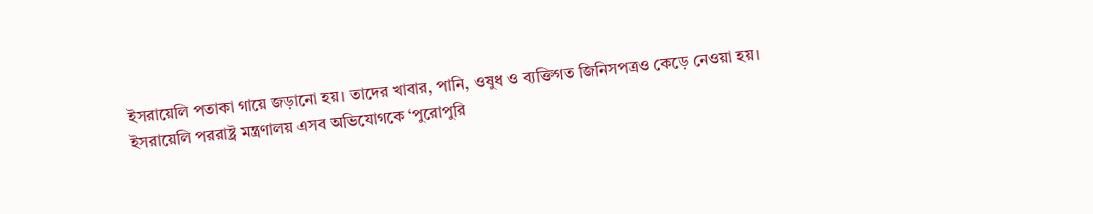ইসরায়েলি পতাকা গায়ে জড়ানো হয়। তাদের খাবার, পানি, ওষুধ ও ব্যক্তিগত জিনিসপত্রও কেড়ে নেওয়া হয়।
ইসরায়েলি পররাষ্ট্র মন্ত্রণালয় এসব অভিযোগকে ‘পুরোপুরি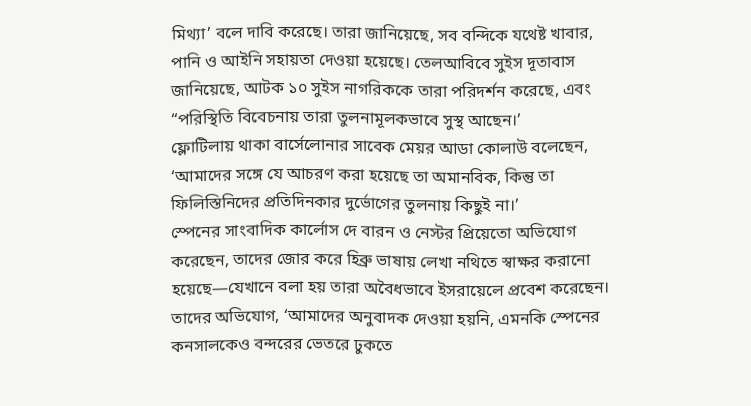মিথ্যা’ বলে দাবি করেছে। তারা জানিয়েছে, সব বন্দিকে যথেষ্ট খাবার, পানি ও আইনি সহায়তা দেওয়া হয়েছে। তেলআবিবে সুইস দূতাবাস জানিয়েছে, আটক ১০ সুইস নাগরিককে তারা পরিদর্শন করেছে, এবং “পরিস্থিতি বিবেচনায় তারা তুলনামূলকভাবে সুস্থ আছেন।’
ফ্লোটিলায় থাকা বার্সেলোনার সাবেক মেয়র আডা কোলাউ বলেছেন, ‘আমাদের সঙ্গে যে আচরণ করা হয়েছে তা অমানবিক, কিন্তু তা ফিলিস্তিনিদের প্রতিদিনকার দুর্ভোগের তুলনায় কিছুই না।’
স্পেনের সাংবাদিক কার্লোস দে বারন ও নেস্টর প্রিয়েতো অভিযোগ করেছেন, তাদের জোর করে হিব্রু ভাষায় লেখা নথিতে স্বাক্ষর করানো হয়েছে—যেখানে বলা হয় তারা অবৈধভাবে ইসরায়েলে প্রবেশ করেছেন।
তাদের অভিযোগ, ‘আমাদের অনুবাদক দেওয়া হয়নি, এমনকি স্পেনের কনসালকেও বন্দরের ভেতরে ঢুকতে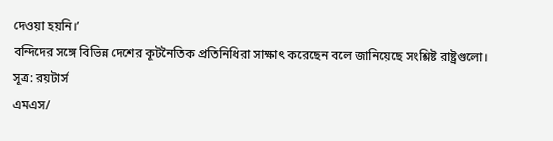দেওয়া হয়নি।’
বন্দিদের সঙ্গে বিভিন্ন দেশের কূটনৈতিক প্রতিনিধিরা সাক্ষাৎ করেছেন বলে জানিয়েছে সংশ্লিষ্ট রাষ্ট্রগুলো।
সূত্র: রয়টার্স
এমএস/